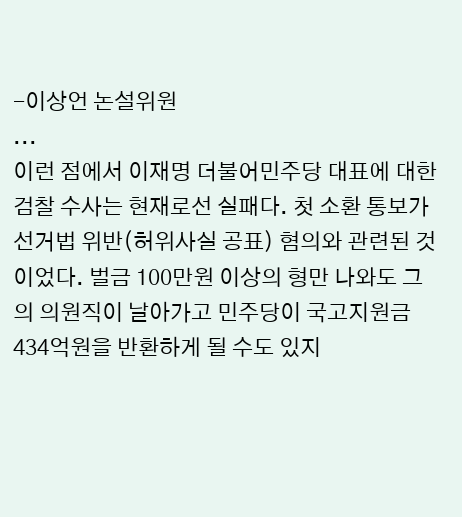-이상언 논설위원
...
이런 점에서 이재명 더불어민주당 대표에 대한 검찰 수사는 현재로선 실패다. 첫 소환 통보가 선거법 위반(허위사실 공표) 혐의와 관련된 것이었다. 벌금 100만원 이상의 형만 나와도 그의 의원직이 날아가고 민주당이 국고지원금 434억원을 반환하게 될 수도 있지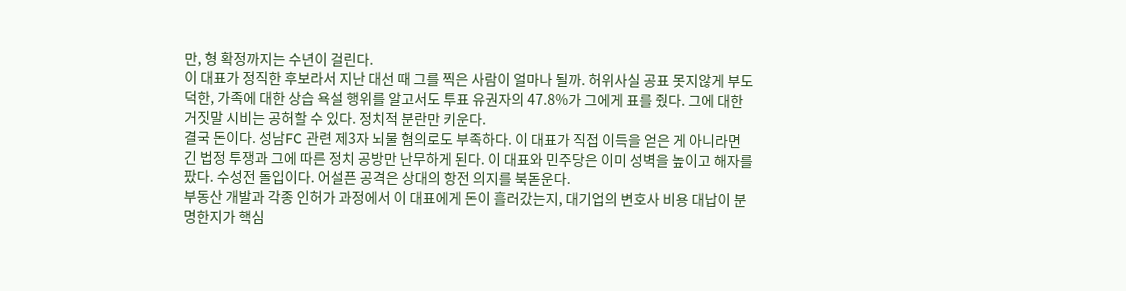만, 형 확정까지는 수년이 걸린다.
이 대표가 정직한 후보라서 지난 대선 때 그를 찍은 사람이 얼마나 될까. 허위사실 공표 못지않게 부도덕한, 가족에 대한 상습 욕설 행위를 알고서도 투표 유권자의 47.8%가 그에게 표를 줬다. 그에 대한 거짓말 시비는 공허할 수 있다. 정치적 분란만 키운다.
결국 돈이다. 성남FC 관련 제3자 뇌물 혐의로도 부족하다. 이 대표가 직접 이득을 얻은 게 아니라면 긴 법정 투쟁과 그에 따른 정치 공방만 난무하게 된다. 이 대표와 민주당은 이미 성벽을 높이고 해자를 팠다. 수성전 돌입이다. 어설픈 공격은 상대의 항전 의지를 북돋운다.
부동산 개발과 각종 인허가 과정에서 이 대표에게 돈이 흘러갔는지, 대기업의 변호사 비용 대납이 분명한지가 핵심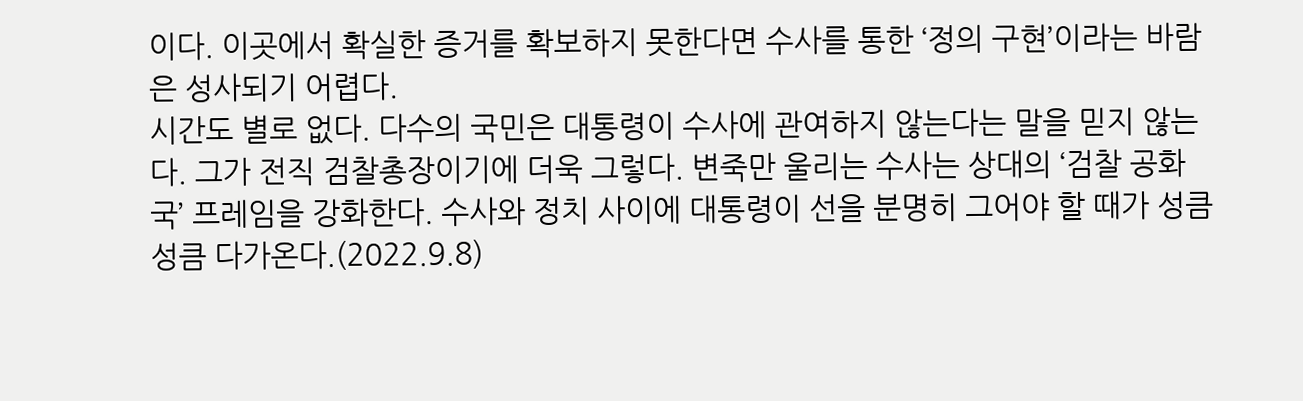이다. 이곳에서 확실한 증거를 확보하지 못한다면 수사를 통한 ‘정의 구현’이라는 바람은 성사되기 어렵다.
시간도 별로 없다. 다수의 국민은 대통령이 수사에 관여하지 않는다는 말을 믿지 않는다. 그가 전직 검찰총장이기에 더욱 그렇다. 변죽만 울리는 수사는 상대의 ‘검찰 공화국’ 프레임을 강화한다. 수사와 정치 사이에 대통령이 선을 분명히 그어야 할 때가 성큼성큼 다가온다.(2022.9.8)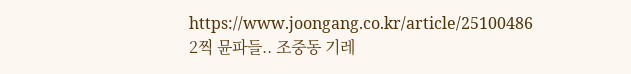https://www.joongang.co.kr/article/25100486
2찍 뮨파들.. 조중동 기레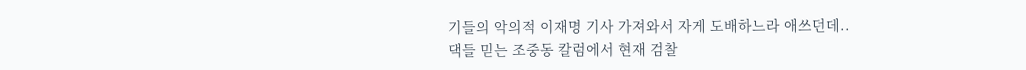기들의 악의적 이재명 기사 가져와서 자게 도배하느라 애쓰던데..
댁들 믿는 조중동 칼럼에서 현재 검찰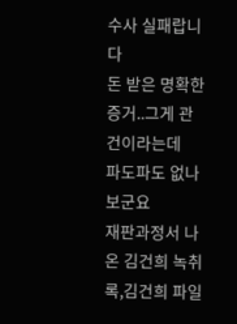수사 실패랍니다
돈 받은 명확한 증거..그게 관건이라는데
파도파도 없나보군요
재판과정서 나온 김건희 녹취록,김건희 파일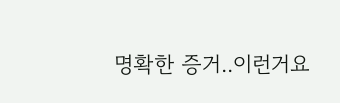명확한 증거..이런거요